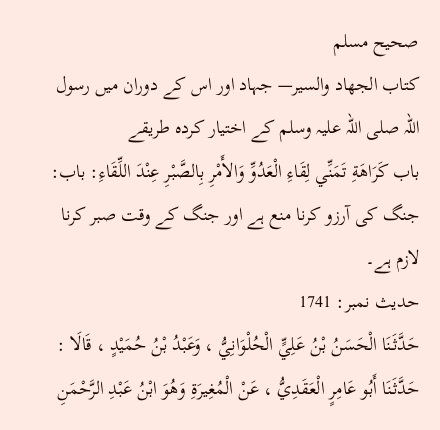صحيح مسلم
كتاب الجهاد والسير— جہاد اور اس کے دوران میں رسول اللہ صلی اللہ علیہ وسلم کے اختیار کردہ طریقے
باب كَرَاهَةِ تَمَنِّي لِقَاءِ الْعَدُوِّ وَالأَمْرِ بِالصَّبْرِ عِنْدَ اللِّقَاءِ: باب: جنگ کی آرزو کرنا منع ہے اور جنگ کے وقت صبر کرنا لازم ہے۔
حدیث نمبر: 1741
حَدَّثَنَا الْحَسَنُ بْنُ عَلِيٍّ الْحُلْوَانِيُّ ، وَعَبْدُ بْنُ حُمَيْدٍ ، قَالَا : حَدَّثَنَا أَبُو عَامِرٍ الْعَقَدِيُّ ، عَنْ الْمُغِيرَةِ وَهُوَ ابْنُ عَبْدِ الرَّحْمَنِ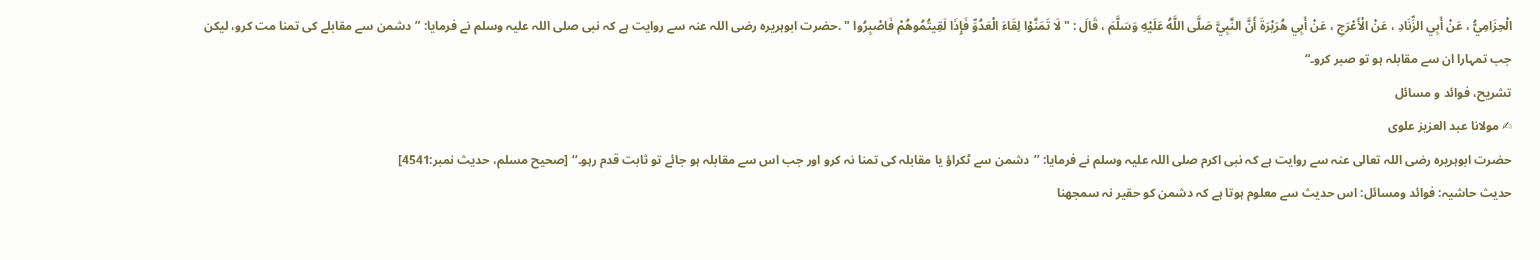الْحِزَامِيُّ ، عَنْ أَبِي الزِّنَادِ ، عَنْ الْأَعْرَجِ ، عَنْ أَبِي هُرَيْرَةَ أَنَّ النَّبِيَّ صَلَّى اللَّهُ عَلَيْهِ وَسَلَّمَ ، قَالَ : " لَا تَمَنَّوْا لِقَاءَ الْعَدُوِّ فَإِذَا لَقِيتُمُوهُمْ فَاصْبِرُوا " .حضرت ابوہریرہ رضی اللہ عنہ سے روایت ہے کہ نبی صلی اللہ علیہ وسلم نے فرمایا: ”دشمن سے مقابلے کی تمنا مت کرو، لیکن جب تمہارا ان سے مقابلہ ہو تو صبر کرو۔“
تشریح، فوائد و مسائل
✍ مولانا عبد العزیز علوی
حضرت ابوہریرہ رضی اللہ تعالی عنہ سے روایت ہے کہ نبی اکرم صلی اللہ علیہ وسلم نے فرمایا: ’’دشمن سے ٹکراؤ یا مقابلہ کی تمنا نہ کرو اور جب اس سے مقابلہ ہو جائے تو ثابت قدم رہو۔‘‘ [صحيح مسلم، حديث نمبر:4541]
حدیث حاشیہ: فوائد ومسائل: اس حدیث سے معلوم ہوتا ہے کہ دشمن کو حقیر نہ سمجھنا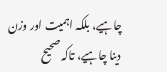چاہیے، بلکہ اہمیت اور وزن دینا چاہیے، تاکہ صحیح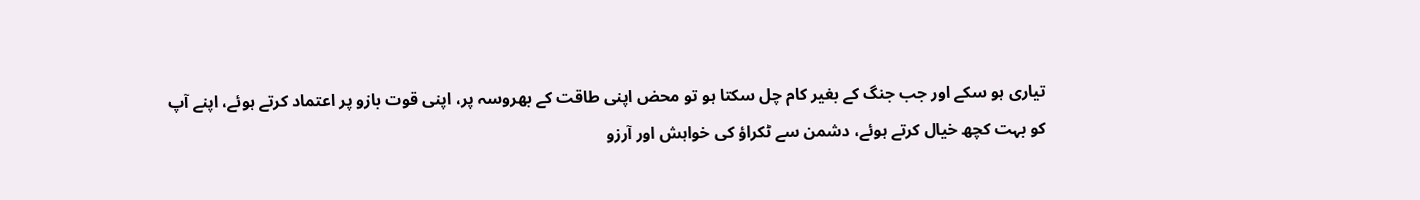تیاری ہو سکے اور جب جنگ کے بغیر کام چل سکتا ہو تو محض اپنی طاقت کے بھروسہ پر، اپنی قوت بازو پر اعتماد کرتے ہوئے، اپنے آپ کو بہت کچھ خیال کرتے ہوئے، دشمن سے ٹکراؤ کی خواہش اور آرزو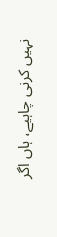نہیں کرنی چاہیے، ہاں اگر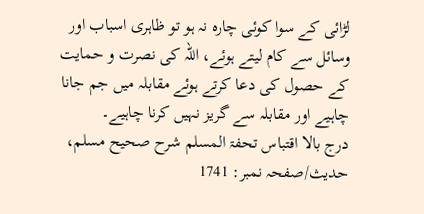لڑائی کے سوا کوئی چارہ نہ ہو تو ظاہری اسباب اور وسائل سے کام لیتے ہوئے، اللہ کی نصرت و حمایت کے حصول کی دعا کرتے ہوئے مقابلہ میں جم جانا چاہیے اور مقابلہ سے گریز نہیں کرنا چاہیے۔
درج بالا اقتباس تحفۃ المسلم شرح صحیح مسلم، حدیث/صفحہ نمبر: 1741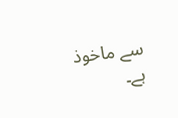سے ماخوذ ہے۔